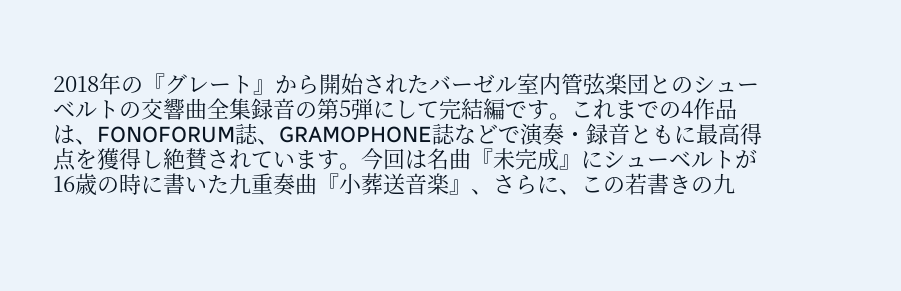2018年の『グレート』から開始されたバーゼル室内管弦楽団とのシューベルトの交響曲全集録音の第5弾にして完結編です。これまでの4作品は、FONOFORUM誌、GRAMOPHONE誌などで演奏・録音ともに最高得点を獲得し絶賛されています。今回は名曲『未完成』にシューベルトが16歳の時に書いた九重奏曲『小葬送音楽』、さらに、この若書きの九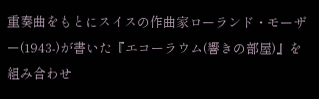重奏曲をもとにスイスの作曲家ローランド・モーザー(1943-)が書いた『エコーラウム(響きの部屋)』を組み合わせ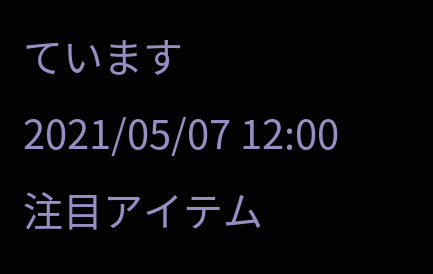ています
2021/05/07 12:00 注目アイテム